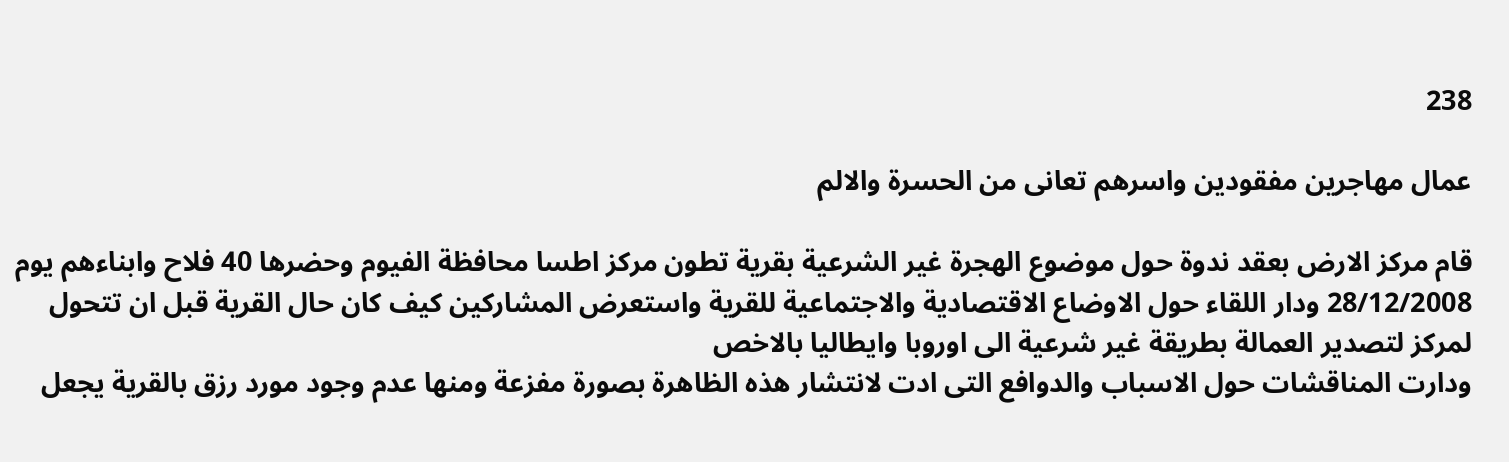238

عمال مهاجرين مفقودين واسرهم تعانى من الحسرة والالم

قام مركز الارض بعقد ندوة حول موضوع الهجرة غير الشرعية بقرية تطون مركز اطسا محافظة الفيوم وحضرها 40 فلاح وابناءهم يوم 28/12/2008 ودار اللقاء حول الاوضاع الاقتصادية والاجتماعية للقرية واستعرض المشاركين كيف كان حال القرية قبل ان تتحول لمركز لتصدير العمالة بطريقة غير شرعية الى اوروبا وايطاليا بالاخص
ودارت المناقشات حول الاسباب والدوافع التى ادت لانتشار هذه الظاهرة بصورة مفزعة ومنها عدم وجود مورد رزق بالقرية يجعل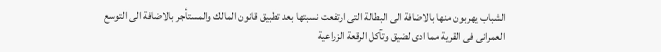الشباب يهربون منها بالاضافة الى البطالة التى ارتفعت نسبتها بعد تطبيق قانون المالك والمستأجر بالاضافة الى التوسع العمرانى فى القرية مما ادى لضيق وتآكل الرقعة الزراعية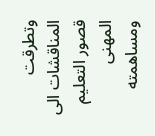وتطرقت المناقشات الى قصور التعليم المهنى ومساهمته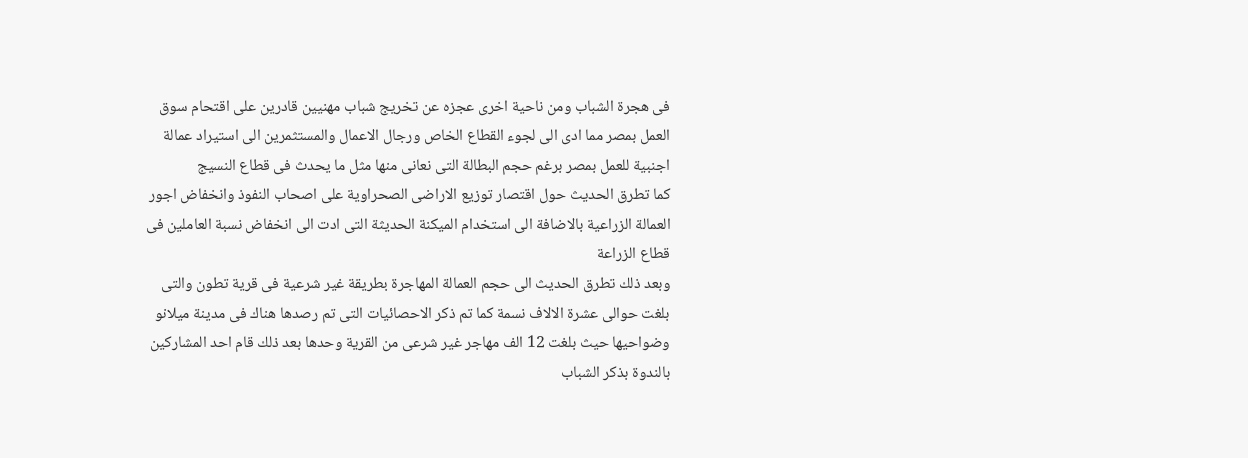فى هجرة الشباب ومن ناحية اخرى عجزه عن تخريج شباب مهنيين قادرين على اقتحام سوق العمل بمصر مما ادى الى لجوء القطاع الخاص ورجال الاعمال والمستثمرين الى استيراد عمالة اجنبية للعمل بمصر برغم حجم البطالة التى نعانى منها مثل ما يحدث فى قطاع النسيج
كما تطرق الحديث حول اقتصار توزيع الاراضى الصحراوية على اصحاب النفوذ وانخفاض اجور العمالة الزراعية بالاضافة الى استخدام الميكنة الحديثة التى ادت الى انخفاض نسبة العاملين فى قطاع الزراعة
وبعد ذلك تطرق الحديث الى حجم العمالة المهاجرة بطريقة غير شرعية فى قرية تطون والتى بلغت حوالى عشرة الالاف نسمة كما تم ذكر الاحصائيات التى تم رصدها هناك فى مدينة ميلانو وضواحيها حيث بلغت 12 الف مهاجر غير شرعى من القرية وحدها بعد ذلك قام احد المشاركين بالندوة بذكر الشباب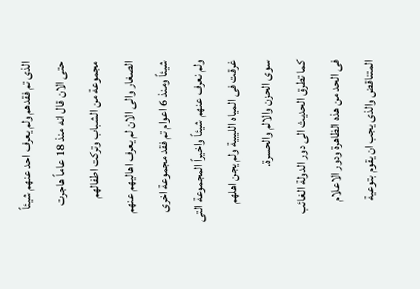الذى تم فقدهم ولم يعرف احد عنهم شيئاً حتى الان قال انه منذ 18 عاماً هاجرت مجموعة من الشباب وتركت اطفالهم الصغار والى الان لم يعرف اهاليهم عنهم شيئاً ومنذ 6 اعوام تم فقد مجموعة اخرى ولم نعرف عنهم شيئاً واخيراً المجموعة التى غرقت فى المياه الليبية ولم يجن اهلهم سوى الحزن والالم والحسرة.
كما تطرق الحديث الى دور الدولة الغائب فى الحد من هذه الظاهرة ودور الاعلام المتناقض والذى يجب ان يقوم بتوعية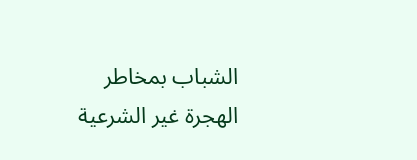الشباب بمخاطر الهجرة غير الشرعية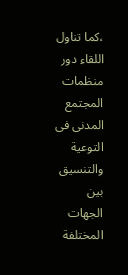،كما تناول اللقاء دور منظمات المجتمع المدنى فى التوعية والتنسيق بين الجهات المختلفة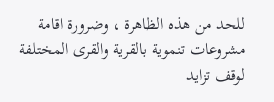للحد من هذه الظاهرة ، وضرورة اقامة مشروعات تنموية بالقرية والقرى المختلفة لوقف تزايد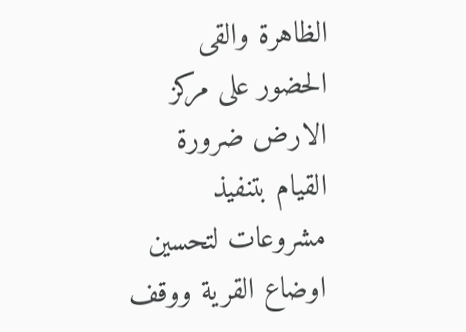الظاهرة والقى الحضور على مركز الارض ضرورة القيام بتنفيذ مشروعات لتحسين اوضاع القرية ووقف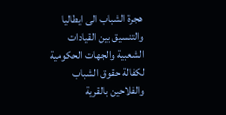هجرة الشباب الى ايطاليا والتنسيق بين القيادات الشعبية والجهات الحكومية لكفالة حقوق الشباب والفلاحين بالقرية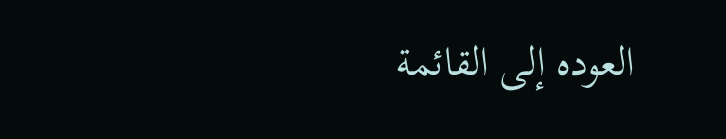العوده إلى القائمة